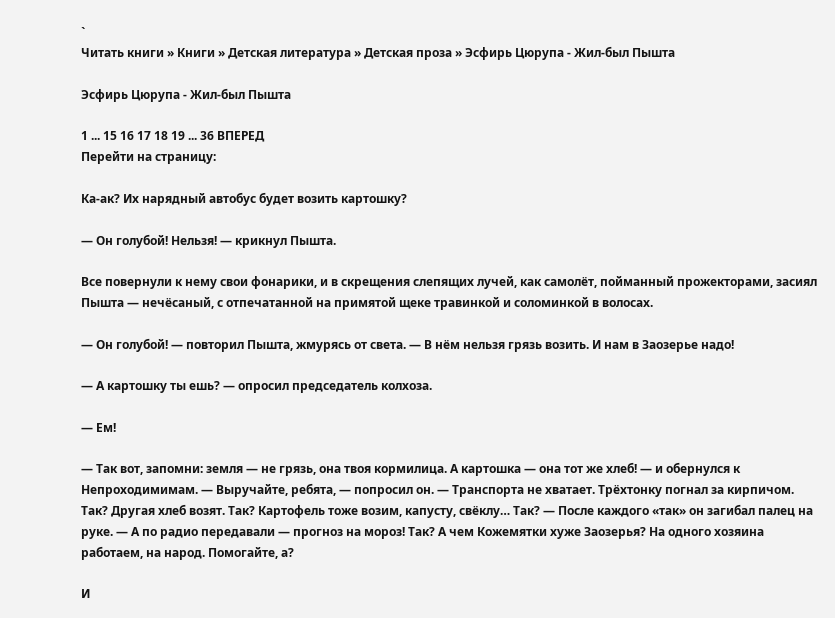`
Читать книги » Книги » Детская литература » Детская проза » Эсфирь Цюрупа - Жил-был Пышта

Эсфирь Цюрупа - Жил-был Пышта

1 ... 15 16 17 18 19 ... 36 ВПЕРЕД
Перейти на страницу:

Ка-ак? Их нарядный автобус будет возить картошку?

— Он голубой! Нельзя! — крикнул Пышта.

Все повернули к нему свои фонарики, и в скрещения слепящих лучей, как самолёт, пойманный прожекторами, засиял Пышта — нечёсаный, с отпечатанной на примятой щеке травинкой и соломинкой в волосах.

— Он голубой! — повторил Пышта, жмурясь от света. — В нём нельзя грязь возить. И нам в Заозерье надо!

— А картошку ты ешь? — опросил председатель колхоза.

— Ем!

— Так вот, запомни: земля — не грязь, она твоя кормилица. А картошка — она тот же хлеб! — и обернулся к Непроходимимам. — Выручайте, ребята, — попросил он. — Транспорта не хватает. Трёхтонку погнал за кирпичом. Так? Другая хлеб возят. Так? Картофель тоже возим, капусту, свёклу… Так? — После каждого «так» он загибал палец на руке. — А по радио передавали — прогноз на мороз! Так? А чем Кожемятки хуже Заозерья? На одного хозяина работаем, на народ. Помогайте, а?

И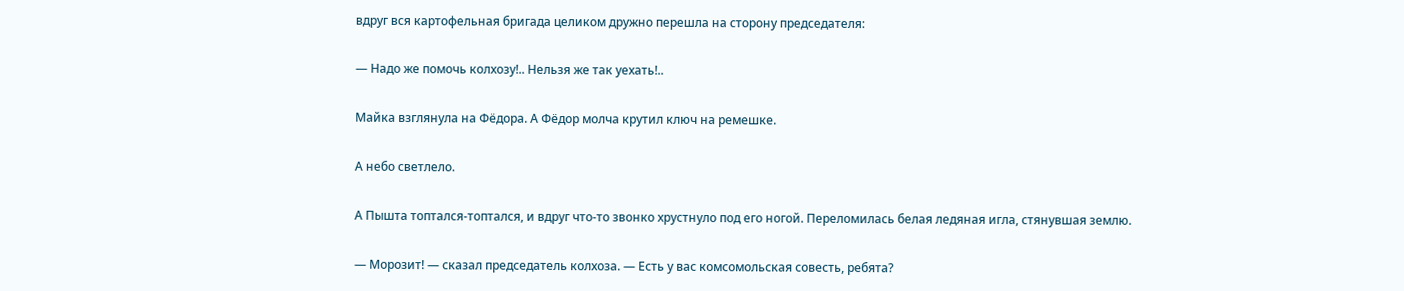вдруг вся картофельная бригада целиком дружно перешла на сторону председателя:

— Надо же помочь колхозу!.. Нельзя же так уехать!..

Майка взглянула на Фёдора. А Фёдор молча крутил ключ на ремешке.

А небо светлело.

А Пышта топтался-топтался, и вдруг что-то звонко хрустнуло под его ногой. Переломилась белая ледяная игла, стянувшая землю.

— Морозит! — сказал председатель колхоза. — Есть у вас комсомольская совесть, ребята?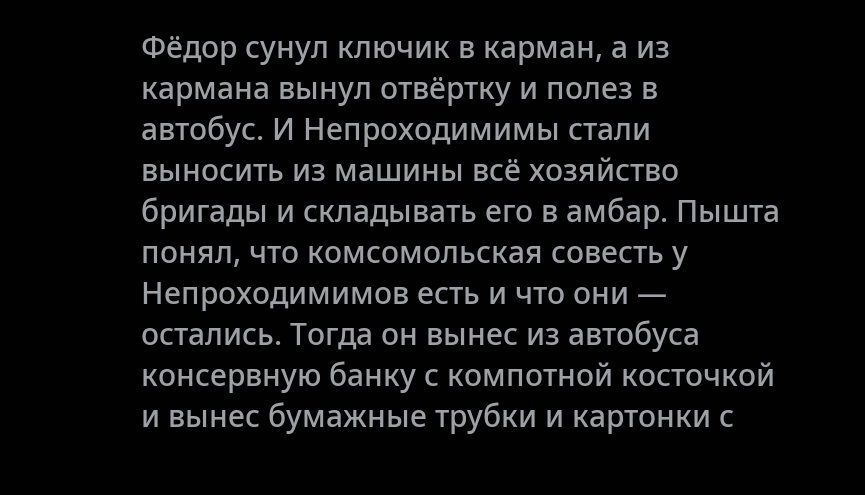Фёдор сунул ключик в карман, а из кармана вынул отвёртку и полез в автобус. И Непроходимимы стали выносить из машины всё хозяйство бригады и складывать его в амбар. Пышта понял, что комсомольская совесть у Непроходимимов есть и что они — остались. Тогда он вынес из автобуса консервную банку с компотной косточкой и вынес бумажные трубки и картонки с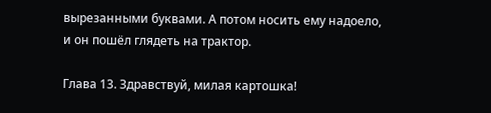вырезанными буквами. А потом носить ему надоело, и он пошёл глядеть на трактор.

Глава 13. Здравствуй, милая картошка!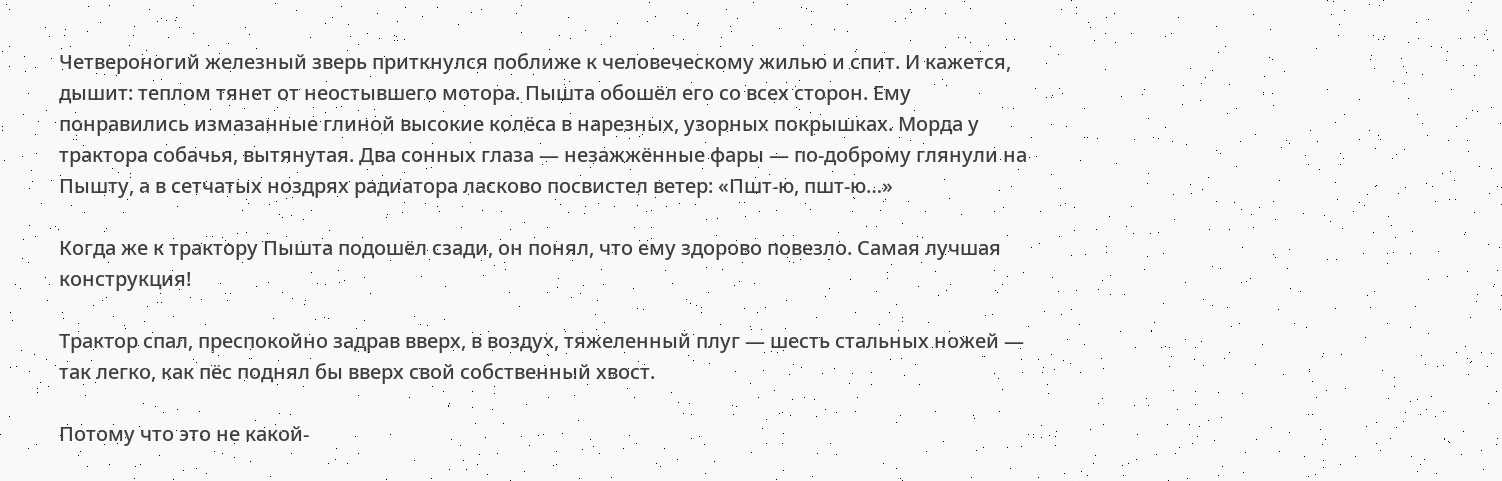Четвероногий железный зверь приткнулся поближе к человеческому жилью и спит. И кажется, дышит: теплом тянет от неостывшего мотора. Пышта обошёл его со всех сторон. Ему понравились измазанные глиной высокие колёса в нарезных, узорных покрышках. Морда у трактора собачья, вытянутая. Два сонных глаза — незажжённые фары — по-доброму глянули на Пышту, а в сетчатых ноздрях радиатора ласково посвистел ветер: «Пшт-ю, пшт-ю…»

Когда же к трактору Пышта подошёл сзади, он понял, что ему здорово повезло. Самая лучшая конструкция!

Трактор спал, преспокойно задрав вверх, в воздух, тяжеленный плуг — шесть стальных ножей — так легко, как пёс поднял бы вверх свой собственный хвост.

Потому что это не какой-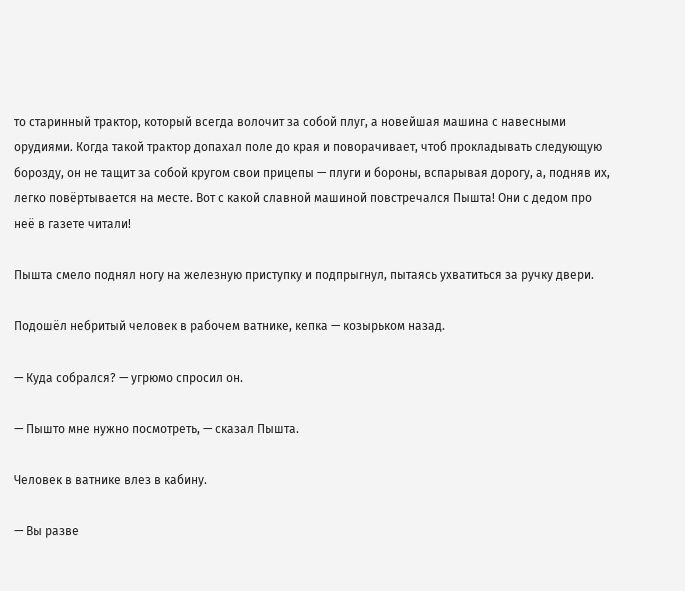то старинный трактор, который всегда волочит за собой плуг, а новейшая машина с навесными орудиями. Когда такой трактор допахал поле до края и поворачивает, чтоб прокладывать следующую борозду, он не тащит за собой кругом свои прицепы — плуги и бороны, вспарывая дорогу, а, подняв их, легко повёртывается на месте. Вот с какой славной машиной повстречался Пышта! Они с дедом про неё в газете читали!

Пышта смело поднял ногу на железную приступку и подпрыгнул, пытаясь ухватиться за ручку двери.

Подошёл небритый человек в рабочем ватнике, кепка — козырьком назад.

— Куда собрался? — угрюмо спросил он.

— Пышто мне нужно посмотреть, — сказал Пышта.

Человек в ватнике влез в кабину.

— Вы разве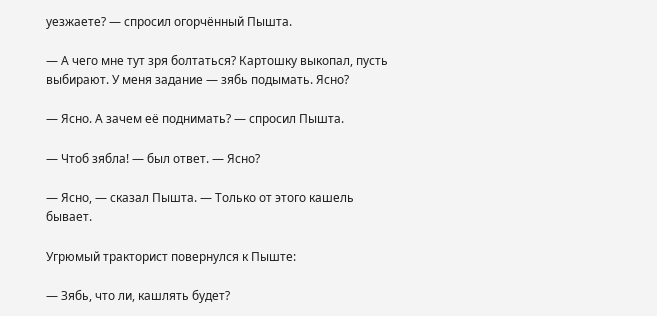уезжаете? — спросил огорчённый Пышта.

— А чего мне тут зря болтаться? Картошку выкопал, пусть выбирают. У меня задание — зябь подымать. Ясно?

— Ясно. А зачем её поднимать? — спросил Пышта.

— Чтоб зябла! — был ответ. — Ясно?

— Ясно, — сказал Пышта. — Только от этого кашель бывает.

Угрюмый тракторист повернулся к Пыште:

— Зябь, что ли, кашлять будет?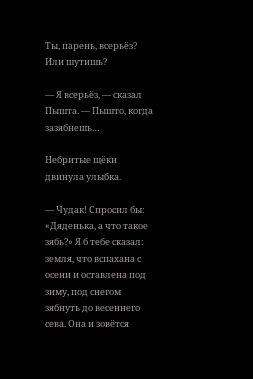Ты, парень, всерьёз? Или шутишь?

— Я всерьёз, — сказал Пышта. — Пышто, когда зазябнешь…

Небритые щёки двинула улыбка.

— Чудак! Спросил бы: «Дяденька, а что такое зябь?» Я б тебе сказал: земля, что вспахана с осени и оставлена под зиму, под снегом зябнуть до весеннего сева. Она и зовётся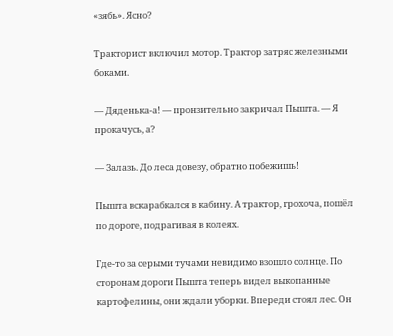«зябь». Ясно?

Тракторист включил мотор. Трактор затряс железными боками.

— Дяденька-а! — пронзительно закричал Пышта. — Я прокачусь, а?

— Залазь. До леса довезу, обратно побежишь!

Пышта вскарабкался в кабину. А трактор, грохоча, пошёл по дороге, подрагивая в колеях.

Где-то за серыми тучами невидимо взошло солнце. По сторонам дороги Пышта теперь видел выкопанные картофелины, они ждали уборки. Впереди стоял лес. Он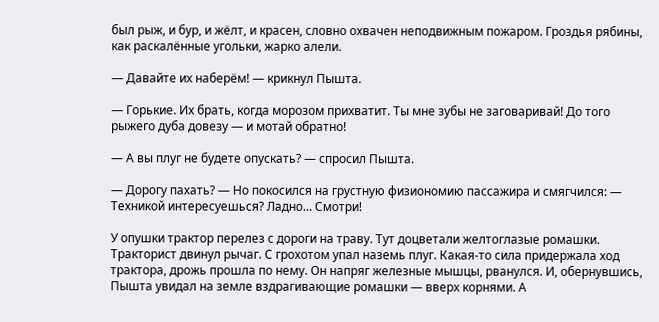был рыж, и бур, и жёлт, и красен, словно охвачен неподвижным пожаром. Гроздья рябины, как раскалённые угольки, жарко алели.

— Давайте их наберём! — крикнул Пышта.

— Горькие. Их брать, когда морозом прихватит. Ты мне зубы не заговаривай! До того рыжего дуба довезу — и мотай обратно!

— А вы плуг не будете опускать? — спросил Пышта.

— Дорогу пахать? — Но покосился на грустную физиономию пассажира и смягчился: — Техникой интересуешься? Ладно… Смотри!

У опушки трактор перелез с дороги на траву. Тут доцветали желтоглазые ромашки. Тракторист двинул рычаг. С грохотом упал наземь плуг. Какая-то сила придержала ход трактора, дрожь прошла по нему. Он напряг железные мышцы, рванулся. И, обернувшись, Пышта увидал на земле вздрагивающие ромашки — вверх корнями. А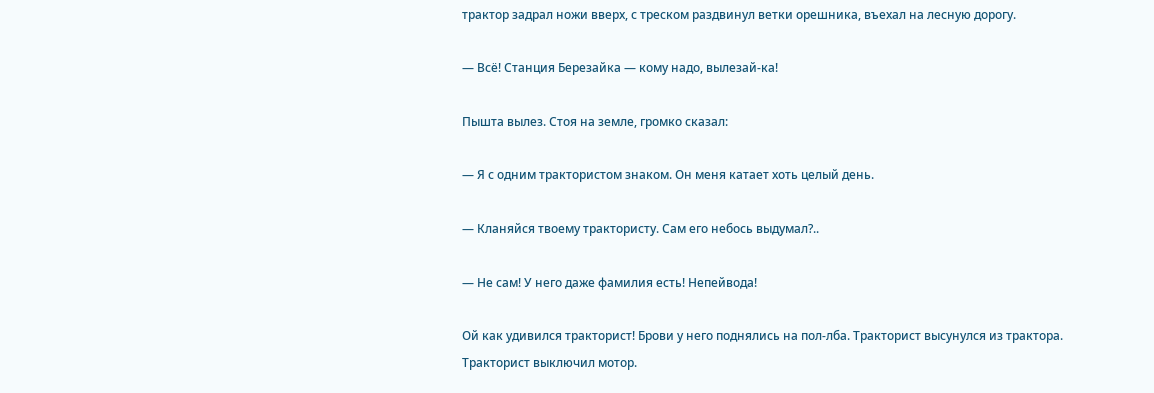трактор задрал ножи вверх, с треском раздвинул ветки орешника, въехал на лесную дорогу.

— Всё! Станция Березайка — кому надо, вылезай-ка!

Пышта вылез. Стоя на земле, громко сказал:

— Я с одним трактористом знаком. Он меня катает хоть целый день.

— Кланяйся твоему трактористу. Сам его небось выдумал?..

— Не сам! У него даже фамилия есть! Непейвода!

Ой как удивился тракторист! Брови у него поднялись на пол-лба. Тракторист высунулся из трактора. Тракторист выключил мотор.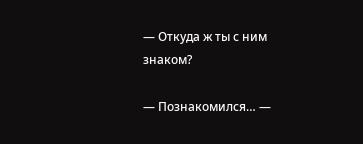— Откуда ж ты с ним знаком?

— Познакомился… —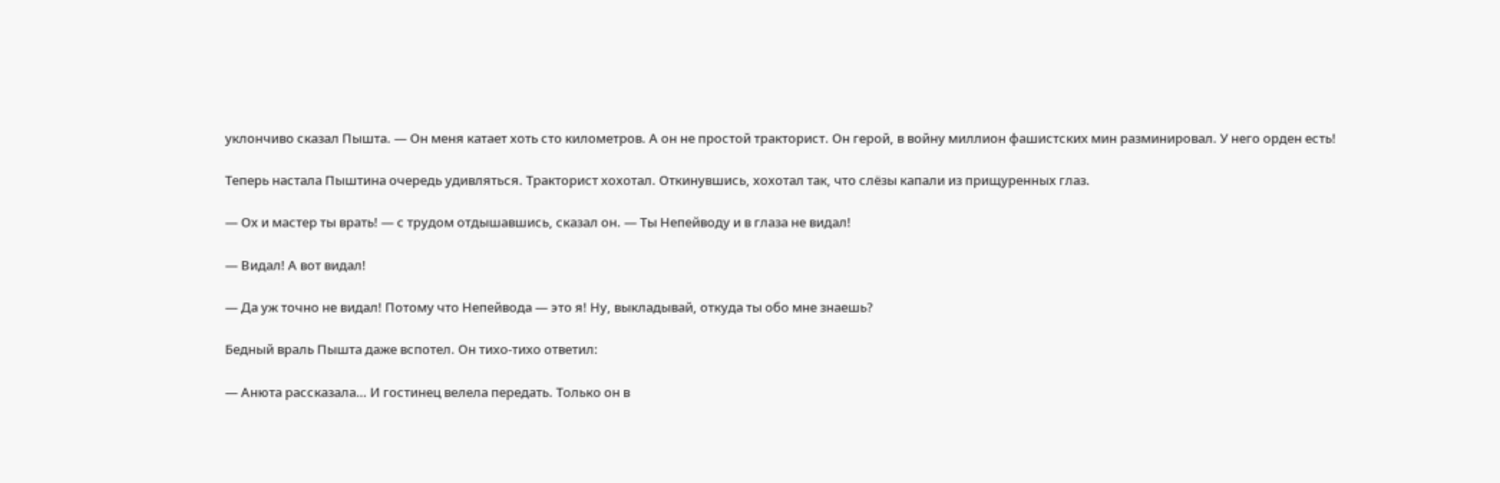уклончиво сказал Пышта. — Он меня катает хоть сто километров. А он не простой тракторист. Он герой, в войну миллион фашистских мин разминировал. У него орден есть!

Теперь настала Пыштина очередь удивляться. Тракторист хохотал. Откинувшись, хохотал так, что слёзы капали из прищуренных глаз.

— Ох и мастер ты врать! — с трудом отдышавшись, сказал он. — Ты Непейводу и в глаза не видал!

— Видал! А вот видал!

— Да уж точно не видал! Потому что Непейвода — это я! Ну, выкладывай, откуда ты обо мне знаешь?

Бедный враль Пышта даже вспотел. Он тихо-тихо ответил:

— Анюта рассказала… И гостинец велела передать. Только он в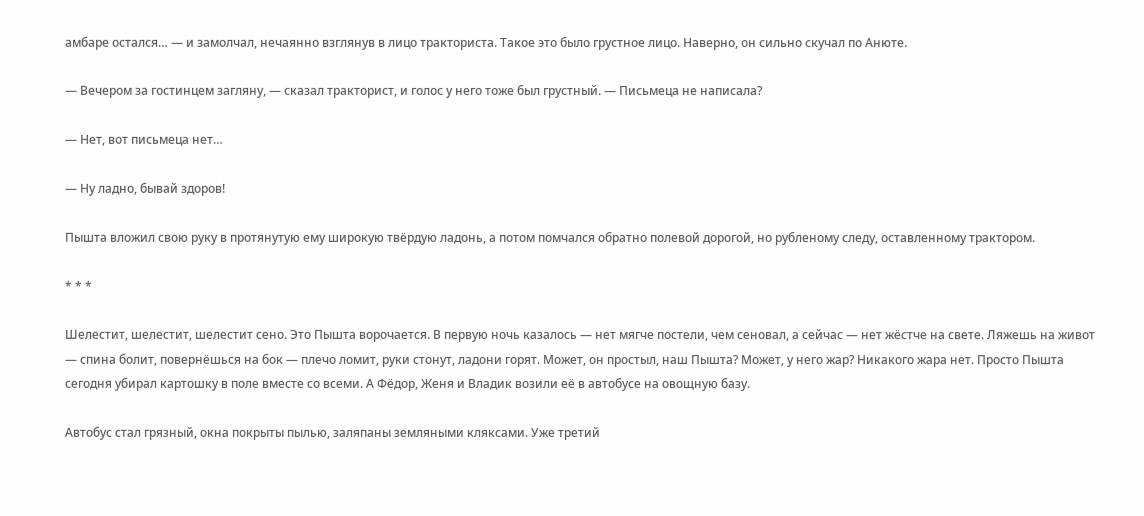амбаре остался… — и замолчал, нечаянно взглянув в лицо тракториста. Такое это было грустное лицо. Наверно, он сильно скучал по Анюте.

— Вечером за гостинцем загляну, — сказал тракторист, и голос у него тоже был грустный. — Письмеца не написала?

— Нет, вот письмеца нет…

— Ну ладно, бывай здоров!

Пышта вложил свою руку в протянутую ему широкую твёрдую ладонь, а потом помчался обратно полевой дорогой, но рубленому следу, оставленному трактором.

* * *

Шелестит, шелестит, шелестит сено. Это Пышта ворочается. В первую ночь казалось — нет мягче постели, чем сеновал, а сейчас — нет жёстче на свете. Ляжешь на живот — спина болит, повернёшься на бок — плечо ломит, руки стонут, ладони горят. Может, он простыл, наш Пышта? Может, у него жар? Никакого жара нет. Просто Пышта сегодня убирал картошку в поле вместе со всеми. А Фёдор, Женя и Владик возили её в автобусе на овощную базу.

Автобус стал грязный, окна покрыты пылью, заляпаны земляными кляксами. Уже третий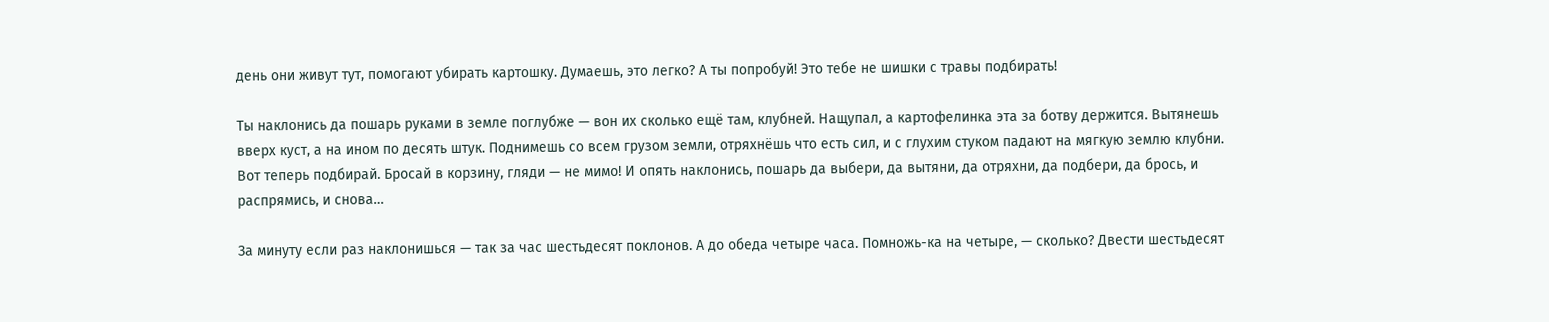день они живут тут, помогают убирать картошку. Думаешь, это легко? А ты попробуй! Это тебе не шишки с травы подбирать!

Ты наклонись да пошарь руками в земле поглубже — вон их сколько ещё там, клубней. Нащупал, а картофелинка эта за ботву держится. Вытянешь вверх куст, а на ином по десять штук. Поднимешь со всем грузом земли, отряхнёшь что есть сил, и с глухим стуком падают на мягкую землю клубни. Вот теперь подбирай. Бросай в корзину, гляди — не мимо! И опять наклонись, пошарь да выбери, да вытяни, да отряхни, да подбери, да брось, и распрямись, и снова…

За минуту если раз наклонишься — так за час шестьдесят поклонов. А до обеда четыре часа. Помножь-ка на четыре, — сколько? Двести шестьдесят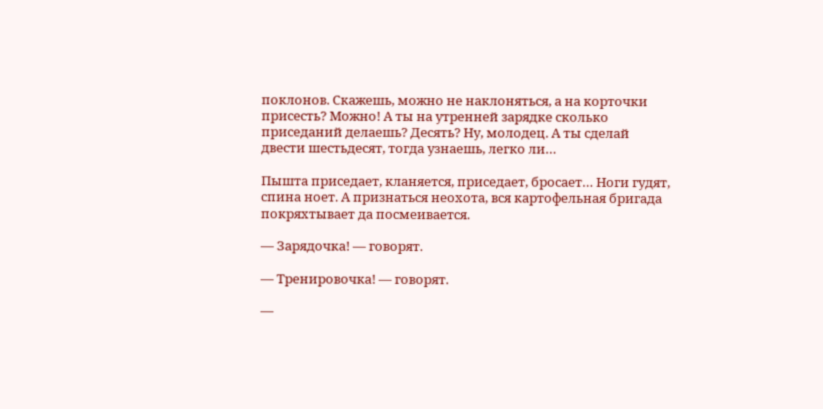поклонов. Скажешь, можно не наклоняться, а на корточки присесть? Можно! А ты на утренней зарядке сколько приседаний делаешь? Десять? Ну, молодец. А ты сделай двести шестьдесят, тогда узнаешь, легко ли…

Пышта приседает, кланяется, приседает, бросает… Ноги гудят, спина ноет. А признаться неохота, вся картофельная бригада покряхтывает да посмеивается.

— Зарядочка! — говорят.

— Тренировочка! — говорят.

—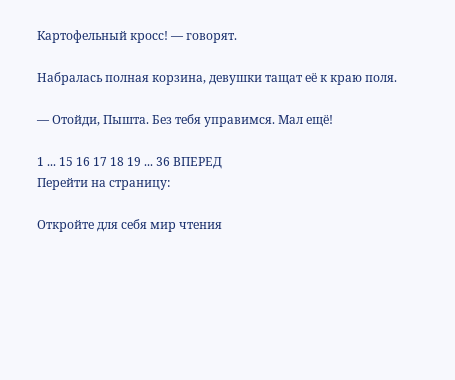Картофельный кросс! — говорят.

Набралась полная корзина, девушки тащат её к краю поля.

— Отойди, Пышта. Без тебя управимся. Мал ещё!

1 ... 15 16 17 18 19 ... 36 ВПЕРЕД
Перейти на страницу:

Откройте для себя мир чтения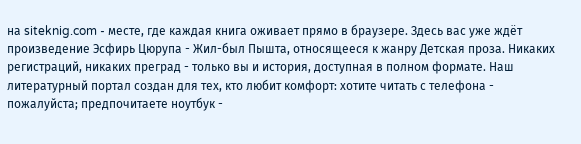на siteknig.com - месте, где каждая книга оживает прямо в браузере. Здесь вас уже ждёт произведение Эсфирь Цюрупа - Жил-был Пышта, относящееся к жанру Детская проза. Никаких регистраций, никаких преград - только вы и история, доступная в полном формате. Наш литературный портал создан для тех, кто любит комфорт: хотите читать с телефона - пожалуйста; предпочитаете ноутбук -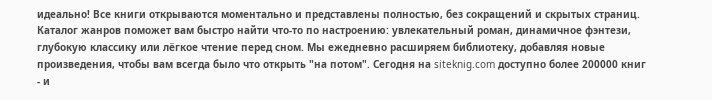идеально! Все книги открываются моментально и представлены полностью, без сокращений и скрытых страниц. Каталог жанров поможет вам быстро найти что-то по настроению: увлекательный роман, динамичное фэнтези, глубокую классику или лёгкое чтение перед сном. Мы ежедневно расширяем библиотеку, добавляя новые произведения, чтобы вам всегда было что открыть "на потом". Сегодня на siteknig.com доступно более 200000 книг - и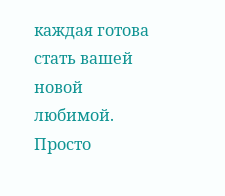каждая готова стать вашей новой любимой. Просто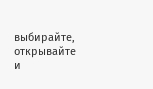выбирайте, открывайте и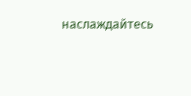наслаждайтесь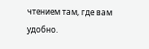чтением там, где вам удобно.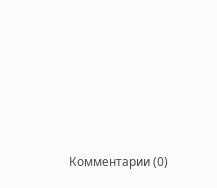Комментарии (0)